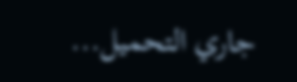جاري التحميل...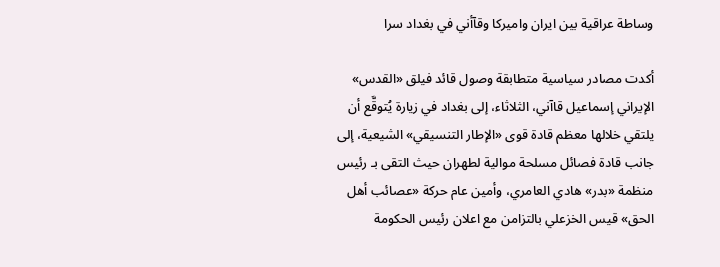وساطة عراقية بين ايران واميركا وقآأني في بغداد سرا

أكدت مصادر سياسية متطابقة وصول قائد فيلق «القدس» الإيراني إسماعيل قاآني، الثلاثاء، إلى بغداد في زيارة يُتوقَّع أن يلتقي خلالها معظم قادة قوى «الإطار التنسيقي» الشيعية، إلى جانب قادة فصائل مسلحة موالية لطهران حيث التقى بـ رئيس منظمة «بدر» هادي العامري، وأمين عام حركة «عصائب أهل الحق» قيس الخزعلي بالتزامن مع اعلان رئيس الحكومة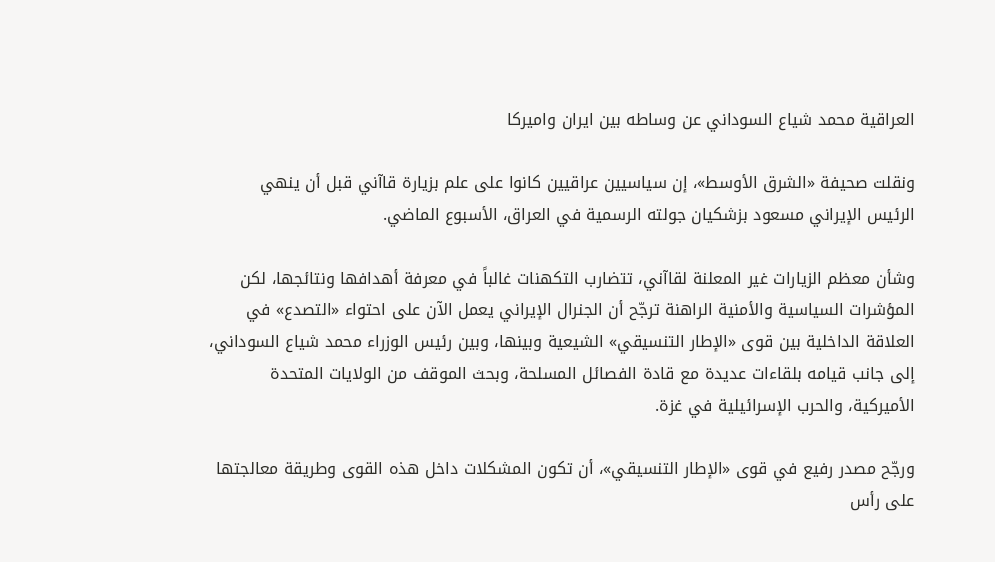العراقية محمد شياع السوداني عن وساطه بين ايران واميركا

ونقلت صحيفة «الشرق الأوسط»، إن سياسيين عراقيين كانوا على علم بزيارة قاآني قبل أن ينهي الرئيس الإيراني مسعود بزشكيان جولته الرسمية في العراق، الأسبوع الماضي.

وشأن معظم الزيارات غير المعلنة لقاآني، تتضارب التكهنات غالباً في معرفة أهدافها ونتائجها، لكن المؤشرات السياسية والأمنية الراهنة ترجّح أن الجنرال الإيراني يعمل الآن على احتواء «التصدع» في العلاقة الداخلية بين قوى «الإطار التنسيقي» الشيعية وبينها، وبين رئيس الوزراء محمد شياع السوداني، إلى جانب قيامه بلقاءات عديدة مع قادة الفصائل المسلحة، وبحث الموقف من الولايات المتحدة الأميركية، والحرب الإسرائيلية في غزة.

ورجّح مصدر رفيع في قوى «الإطار التنسيقي»، أن تكون المشكلات داخل هذه القوى وطريقة معالجتها على رأس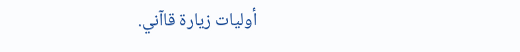أوليات زيارة قاآني.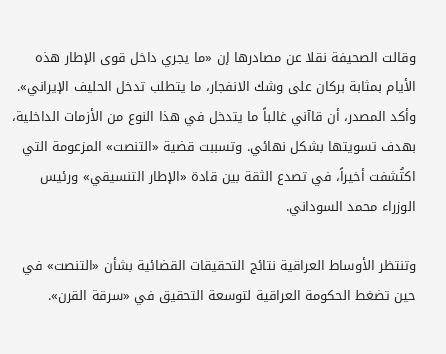وقالت الصحيفة نقلا عن مصادرها إن «ما يجري داخل قوى الإطار هذه الأيام بمثابة بركان على وشك الانفجار، ما يتطلب تدخل الحليف الإيراني». وأكد المصدر، أن قاآني غالباً ما يتدخل في هذا النوع من الأزمات الداخلية، بهدف تسويتها بشكل نهائي. وتسببت قضية «التنصت» المزعومة التي اكتُشفت أخيراً، في تصدع الثقة بين قادة «الإطار التنسيقي» ورئيس الوزراء محمد السوداني.

وتنتظر الأوساط العراقية نتائج التحقيقات القضائية بشأن «التنصت» في حين تضغط الحكومة العراقية لتوسعة التحقيق في «سرقة القرن».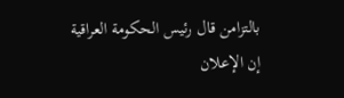بالتزامن قال رئيس الحكومة العراقية إن الإعلان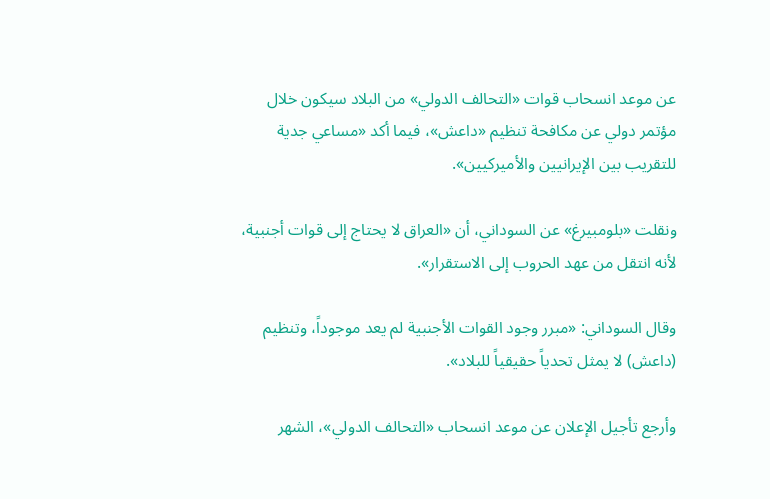عن موعد انسحاب قوات «التحالف الدولي» من البلاد سيكون خلال مؤتمر دولي عن مكافحة تنظيم «داعش»، فيما أكد «مساعي جدية للتقريب بين الإيرانيين والأميركيين».

ونقلت «بلومبيرغ» عن السوداني، أن «العراق لا يحتاج إلى قوات أجنبية، لأنه انتقل من عهد الحروب إلى الاستقرار».

وقال السوداني: «مبرر وجود القوات الأجنبية لم يعد موجوداً، وتنظيم (داعش) لا يمثل تحدياً حقيقياً للبلاد».

وأرجع تأجيل الإعلان عن موعد انسحاب «التحالف الدولي»، الشهر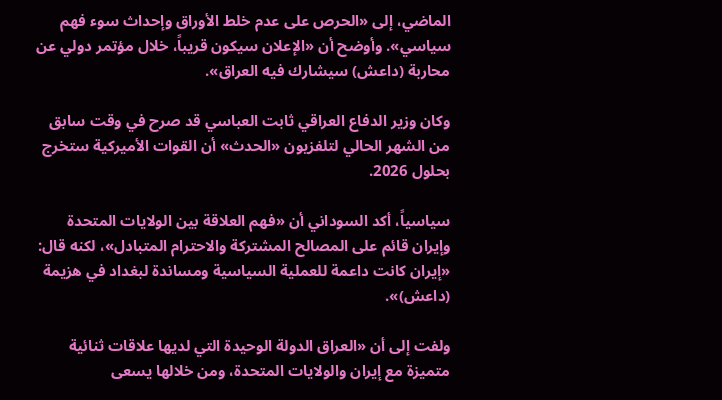الماضي، إلى «الحرص على عدم خلط الأوراق وإحداث سوء فهم سياسي». وأوضح أن «الإعلان سيكون قريباً، خلال مؤتمر دولي عن محاربة (داعش) سيشارك فيه العراق».

وكان وزير الدفاع العراقي ثابت العباسي قد صرح في وقت سابق من الشهر الحالي لتلفزيون «الحدث» أن القوات الأميركية ستخرج بحلول 2026.

سياسياً، أكد السوداني أن «فهم العلاقة بين الولايات المتحدة وإيران قائم على المصالح المشتركة والاحترام المتبادل»، لكنه قال: «إيران كانت داعمة للعملية السياسية ومساندة لبغداد في هزيمة (داعش)».

ولفت إلى أن «العراق الدولة الوحيدة التي لديها علاقات ثنائية متميزة مع إيران والولايات المتحدة، ومن خلالها يسعى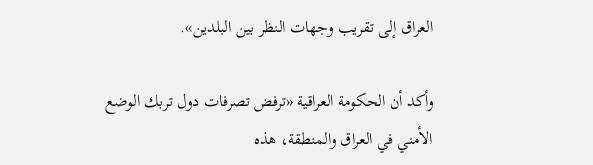العراق إلى تقريب وجهات النظر بين البلدين».

وأكد أن الحكومة العراقية «ترفض تصرفات دول تربك الوضع الأمني في العراق والمنطقة، هذه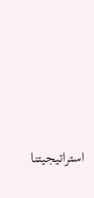استراتيجيتنا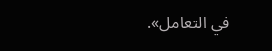في التعامل».